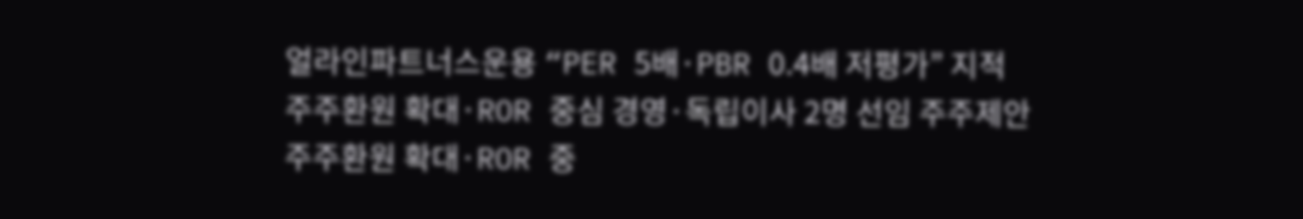얼라인파트너스운용 “PER 5배·PBR 0.4배 저평가” 지적
주주환원 확대·ROR 중심 경영·독립이사 2명 선임 주주제안
주주환원 확대·ROR 중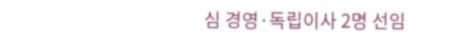심 경영·독립이사 2명 선임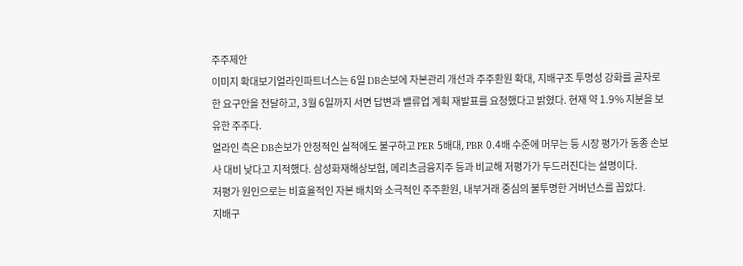주주제안
이미지 확대보기얼라인파트너스는 6일 DB손보에 자본관리 개선과 주주환원 확대, 지배구조 투명성 강화를 골자로 한 요구안을 전달하고, 3월 6일까지 서면 답변과 밸류업 계획 재발표를 요청했다고 밝혔다. 현재 약 1.9% 지분을 보유한 주주다.
얼라인 측은 DB손보가 안정적인 실적에도 불구하고 PER 5배대, PBR 0.4배 수준에 머무는 등 시장 평가가 동종 손보사 대비 낮다고 지적했다. 삼성화재해상보험, 메리츠금융지주 등과 비교해 저평가가 두드러진다는 설명이다.
저평가 원인으로는 비효율적인 자본 배치와 소극적인 주주환원, 내부거래 중심의 불투명한 거버넌스를 꼽았다.
지배구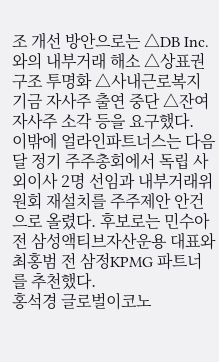조 개선 방안으로는 △DB Inc.와의 내부거래 해소 △상표권 구조 투명화 △사내근로복지기금 자사주 출연 중단 △잔여 자사주 소각 등을 요구했다.
이밖에 얼라인파트너스는 다음 달 정기 주주총회에서 독립 사외이사 2명 선임과 내부거래위원회 재설치를 주주제안 안건으로 올렸다. 후보로는 민수아 전 삼성액티브자산운용 대표와 최홍범 전 삼정KPMG 파트너를 추천했다.
홍석경 글로벌이코노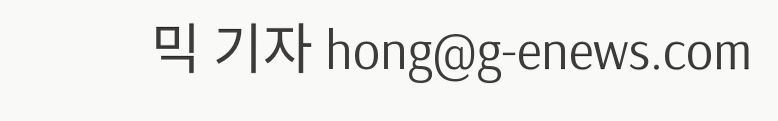믹 기자 hong@g-enews.com